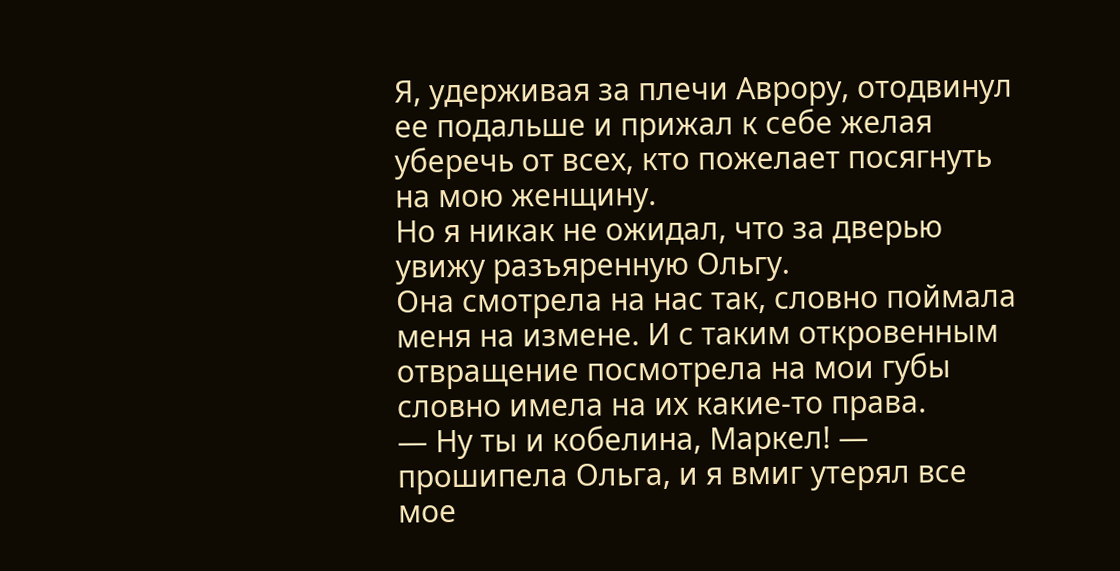Я, удерживая за плечи Аврору, отодвинул ее подальше и прижал к себе желая уберечь от всех, кто пожелает посягнуть на мою женщину.
Но я никак не ожидал, что за дверью увижу разъяренную Ольгу.
Она смотрела на нас так, словно поймала меня на измене. И с таким откровенным отвращение посмотрела на мои губы словно имела на их какие-то права.
— Ну ты и кобелина, Маркел! — прошипела Ольга, и я вмиг утерял все мое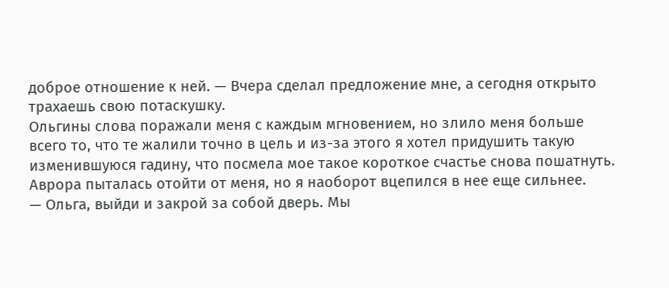доброе отношение к ней. — Вчера сделал предложение мне, а сегодня открыто трахаешь свою потаскушку.
Ольгины слова поражали меня с каждым мгновением, но злило меня больше всего то, что те жалили точно в цель и из-за этого я хотел придушить такую изменившуюся гадину, что посмела мое такое короткое счастье снова пошатнуть.
Аврора пыталась отойти от меня, но я наоборот вцепился в нее еще сильнее.
— Ольга, выйди и закрой за собой дверь. Мы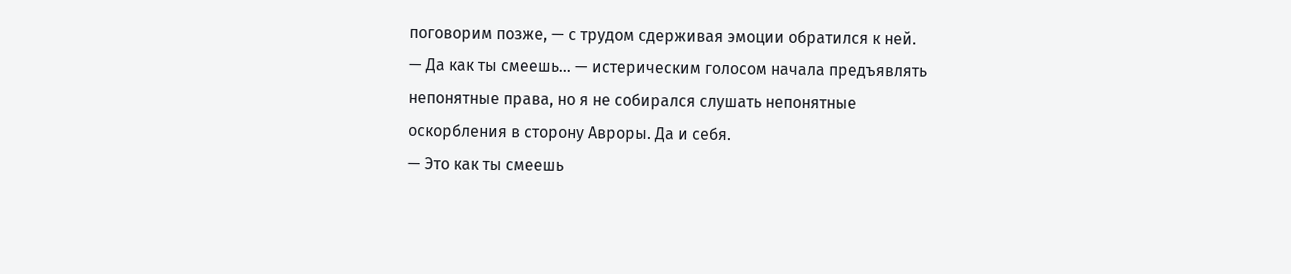поговорим позже, — с трудом сдерживая эмоции обратился к ней.
— Да как ты смеешь… — истерическим голосом начала предъявлять непонятные права, но я не собирался слушать непонятные оскорбления в сторону Авроры. Да и себя.
— Это как ты смеешь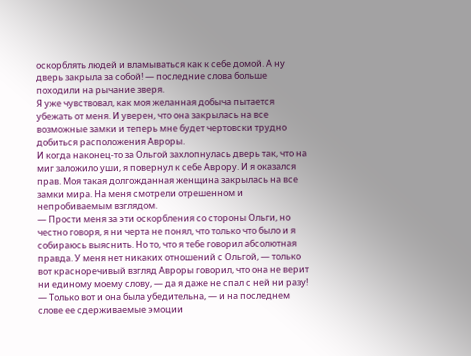оскорблять людей и вламываться как к себе домой. А ну дверь закрыла за собой! — последние слова больше походили на рычание зверя.
Я уже чувствовал, как моя желанная добыча пытается убежать от меня. И уверен, что она закрылась на все возможные замки и теперь мне будет чертовски трудно добиться расположения Авроры.
И когда наконец-то за Ольгой захлопнулась дверь так, что на миг заложило уши, я повернул к себе Аврору. И я оказался прав. Моя такая долгожданная женщина закрылась на все замки мира. На меня смотрели отрешенном и непробиваемым взглядом.
— Прости меня за эти оскорбления со стороны Ольги, но честно говоря, я ни черта не понял, что только что было и я собираюсь выяснить. Но то, что я тебе говорил абсолютная правда. У меня нет никаких отношений с Ольгой, — только вот красноречивый взгляд Авроры говорил, что она не верит ни единому моему слову, — да я даже не спал с ней ни разу!
— Только вот и она была убедительна, — и на последнем слове ее сдерживаемые эмоции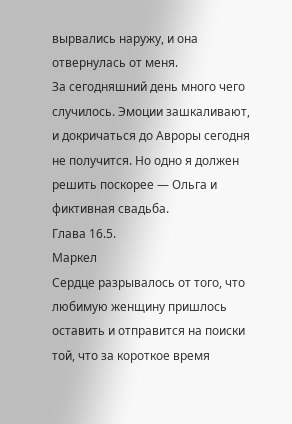вырвались наружу, и она отвернулась от меня.
За сегодняшний день много чего случилось. Эмоции зашкаливают, и докричаться до Авроры сегодня не получится. Но одно я должен решить поскорее — Ольга и фиктивная свадьба.
Глава 16.5.
Маркел
Сердце разрывалось от того, что любимую женщину пришлось оставить и отправится на поиски той, что за короткое время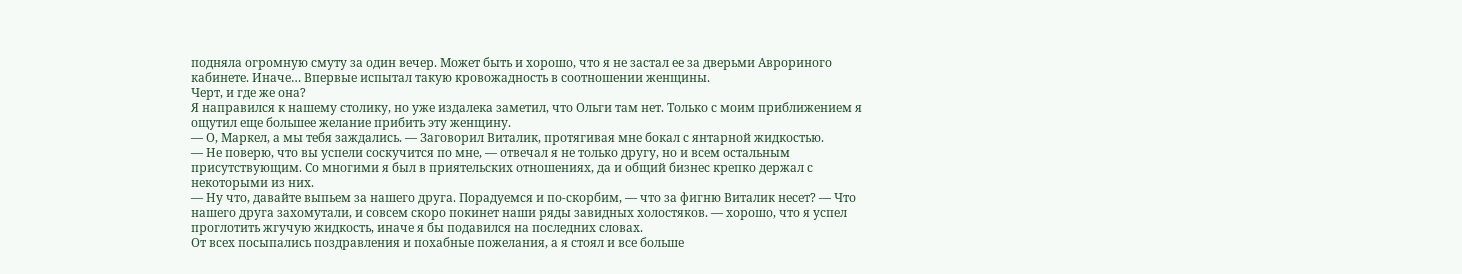подняла огромную смуту за один вечер. Может быть и хорошо, что я не застал ее за дверьми Аврориного кабинете. Иначе… Впервые испытал такую кровожадность в соотношении женщины.
Черт, и где же она?
Я направился к нашему столику, но уже издалека заметил, что Ольги там нет. Только с моим приближением я ощутил еще большее желание прибить эту женщину.
— О, Маркел, а мы тебя заждались. — Заговорил Виталик, протягивая мне бокал с янтарной жидкостью.
— Не поверю, что вы успели соскучится по мне, — отвечал я не только другу, но и всем остальным присутствующим. Со многими я был в приятельских отношениях, да и общий бизнес крепко держал с некоторыми из них.
— Ну что, давайте выпьем за нашего друга. Порадуемся и по-скорбим, — что за фигню Виталик несет? — Что нашего друга захомутали, и совсем скоро покинет наши ряды завидных холостяков. — хорошо, что я успел проглотить жгучую жидкость, иначе я бы подавился на последних словах.
От всех посыпались поздравления и похабные пожелания, а я стоял и все больше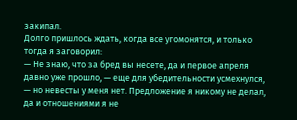закипал.
Долго пришлось ждать, когда все угомонятся, и только тогда я заговорил:
— Не знаю, что за бред вы несете, да и первое апреля давно уже прошло, — еще для убедительности усмехнулся, — но невесты у меня нет. Предложение я никому не делал, да и отношениями я не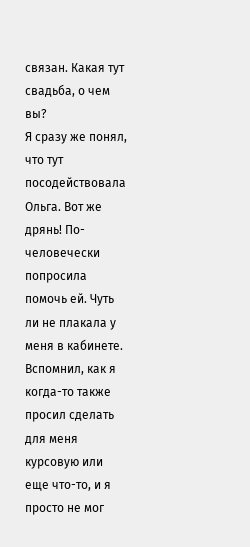связан. Какая тут свадьба, о чем вы?
Я сразу же понял, что тут посодействовала Ольга. Вот же дрянь! По-человечески попросила помочь ей. Чуть ли не плакала у меня в кабинете. Вспомнил, как я когда-то также просил сделать для меня курсовую или еще что-то, и я просто не мог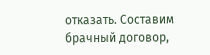отказать. Составим брачный договор,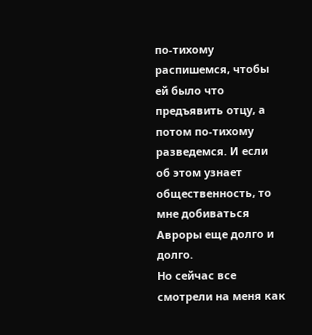по-тихому распишемся, чтобы ей было что предъявить отцу, а потом по-тихому разведемся. И если об этом узнает общественность, то мне добиваться Авроры еще долго и долго.
Но сейчас все смотрели на меня как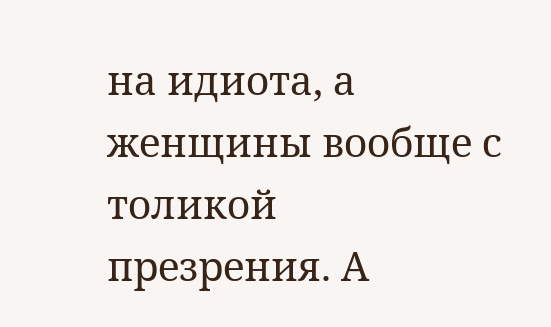на идиота, а женщины вообще с толикой презрения. А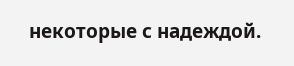некоторые с надеждой.